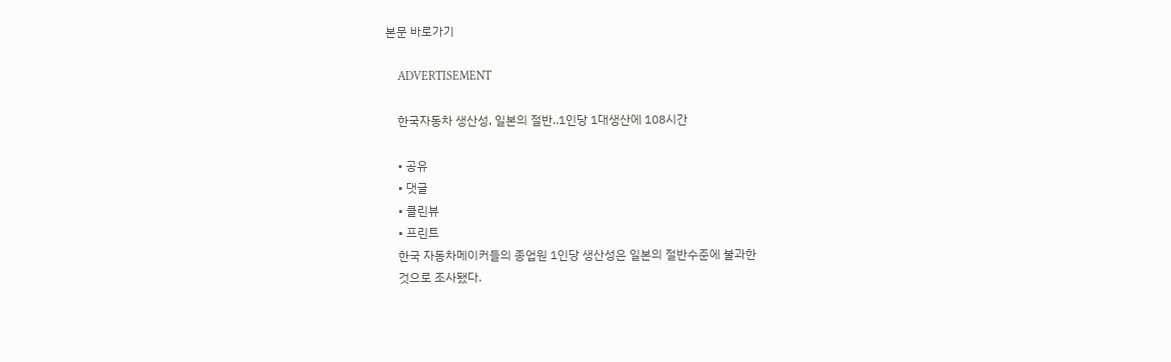본문 바로가기

    ADVERTISEMENT

    한국자동차 생산성, 일본의 절반..1인당 1대생산에 108시간

    • 공유
    • 댓글
    • 클린뷰
    • 프린트
    한국 자동차메이커들의 종업원 1인당 생산성은 일본의 절반수준에 불과한
    것으로 조사됐다.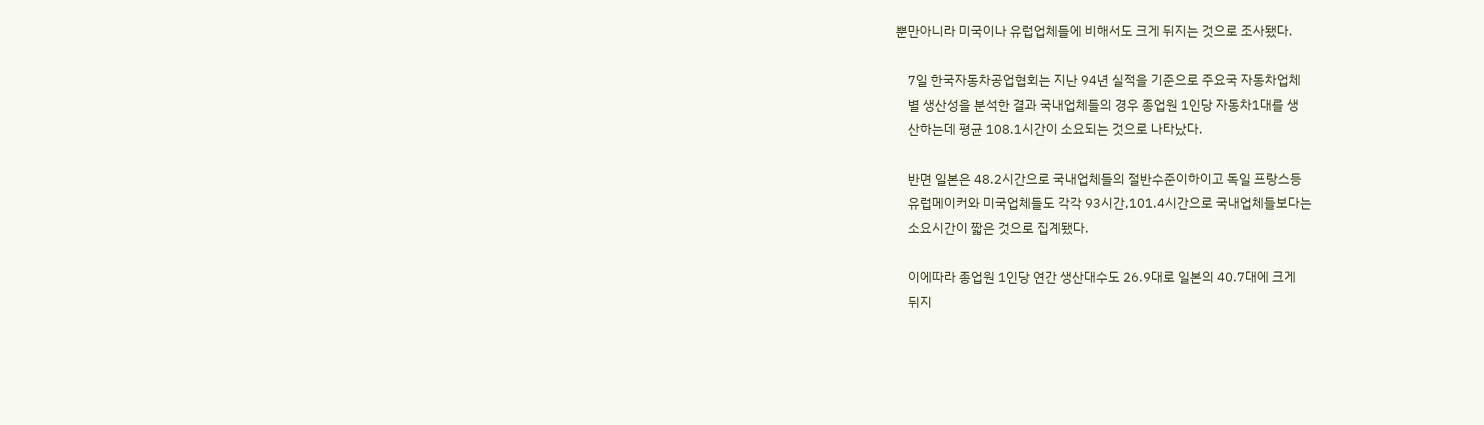뿐만아니라 미국이나 유럽업체들에 비해서도 크게 뒤지는 것으로 조사됐다.

    7일 한국자동차공업협회는 지난 94년 실적을 기준으로 주요국 자동차업체
    별 생산성을 분석한 결과 국내업체들의 경우 종업원 1인당 자동차1대를 생
    산하는데 평균 108.1시간이 소요되는 것으로 나타났다.

    반면 일본은 48.2시간으로 국내업체들의 절반수준이하이고 독일 프랑스등
    유럽메이커와 미국업체들도 각각 93시간,101.4시간으로 국내업체들보다는
    소요시간이 짧은 것으로 집계됐다.

    이에따라 종업원 1인당 연간 생산대수도 26.9대로 일본의 40.7대에 크게
    뒤지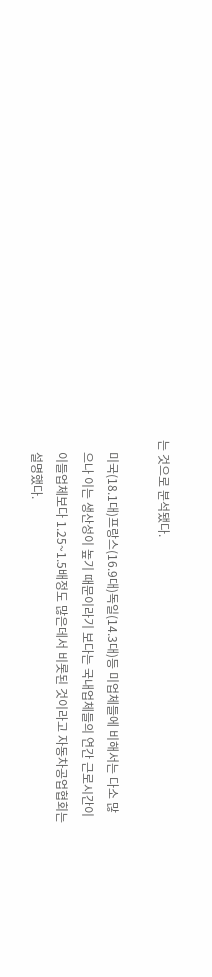는 것으로 분석됐다.

    미국(18.1대)프랑스(16.9대)독일(14.3대)등 미업체들에 비해서는 다소 많
    으나 이는 생산성이 높기 때문이라기 보다는 국내업체들의 연간 근로시간이
    이들업체보다 1.25~1.5배정도 많은데서 비롯된 것이라고 자동차공업협회는
    설명했다.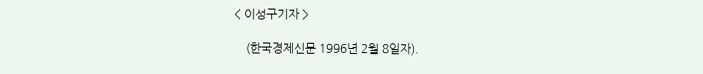< 이성구기자 >

    (한국경제신문 1996년 2월 8일자).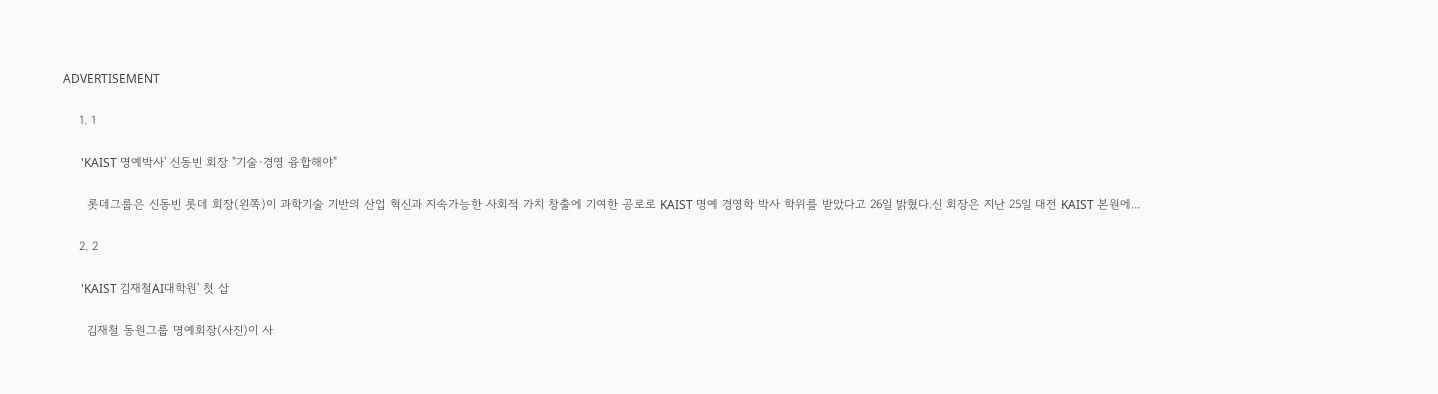ADVERTISEMENT

    1. 1

      'KAIST 명예박사' 신동빈 회장 "기술·경영 융합해야"

      롯데그룹은 신동빈 롯데 회장(왼쪽)이 과학기술 기반의 산업 혁신과 지속가능한 사회적 가치 창출에 기여한 공로로 KAIST 명예 경영학 박사 학위를 받았다고 26일 밝혔다.신 회장은 지난 25일 대전 KAIST 본원에...

    2. 2

      'KAIST 김재철AI대학원' 첫 삽

      김재철 동원그룹 명예회장(사진)이 사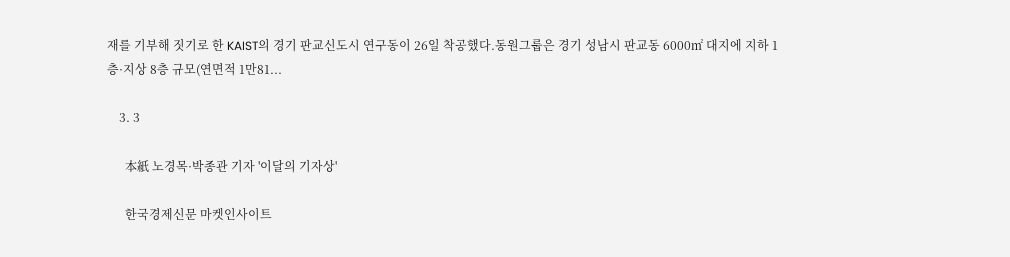재를 기부해 짓기로 한 KAIST의 경기 판교신도시 연구동이 26일 착공했다.동원그룹은 경기 성남시 판교동 6000㎡ 대지에 지하 1층·지상 8층 규모(연면적 1만81...

    3. 3

      本紙 노경목·박종관 기자 '이달의 기자상'

      한국경제신문 마켓인사이트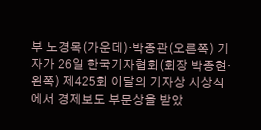부 노경목(가운데)·박종관(오른쪽) 기자가 26일 한국기자협회(회장 박종현·왼쪽) 제425회 이달의 기자상 시상식에서 경제보도 부문상을 받았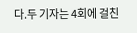다.두 기자는 4회에 걸친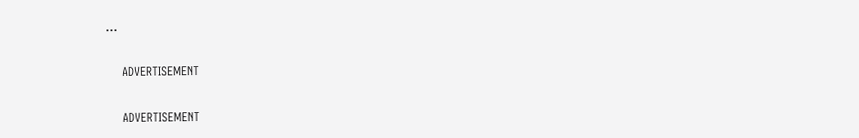...

    ADVERTISEMENT

    ADVERTISEMENT